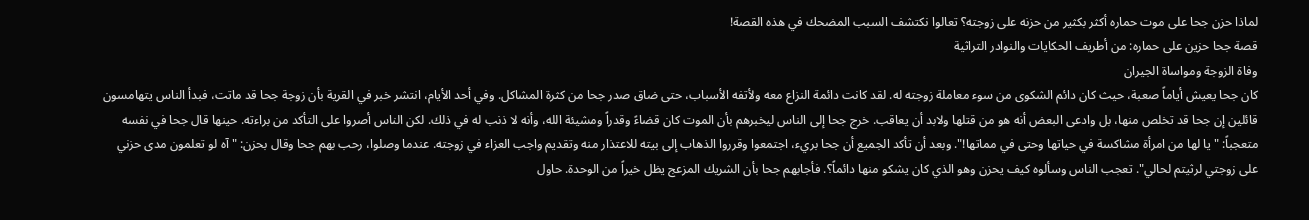لماذا حزن جحا على موت حماره أكثر بكثير من حزنه على زوجته؟ تعالوا نكتشف السبب المضحك في هذه القصة!
قصة جحا حزين على حماره: من أطريف الحكايات والنوادر التراثية
وفاة الزوجة ومواساة الجيران
كان جحا يعيش أياماً صعبة، حيث كان دائم الشكوى من سوء معاملة زوجته له. لقد كانت دائمة النزاع معه ولأتفه الأسباب، حتى ضاق صدر جحا من كثرة المشاكل. وفي أحد الأيام، انتشر خبر في القرية بأن زوجة جحا قد ماتت، فبدأ الناس يتهامسون قائلين إن جحا قد تخلص منها، بل وادعى البعض أنه هو من قتلها ولابد أن يعاقب. خرج جحا إلى الناس ليخبرهم بأن الموت كان قضاءً وقدراً ومشيئة الله، وأنه لا ذنب له في ذلك. لكن الناس أصروا على التأكد من براءته. حينها قال جحا في نفسه متعجباً: "يا لها من امرأة مشاكسة في حياتها وحتى في مماتها!". وبعد أن تأكد الجميع أن جحا بريء، اجتمعوا وقرروا الذهاب إلى بيته للاعتذار منه وتقديم واجب العزاء في زوجته. عندما وصلوا، رحب بهم جحا وقال بحزن: "آه لو تعلمون مدى حزني على زوجتي لرثيتم لحالي". تعجب الناس وسألوه كيف يحزن وهو الذي كان يشكو منها دائماً؟. فأجابهم جحا بأن الشريك المزعج يظل خيراً من الوحدة. حاول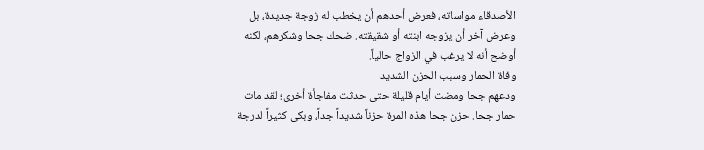الأصدقاء مواساته، فعرض أحدهم أن يخطب له زوجة جديدة، بل وعرض آخر أن يزوجه ابنته أو شقيقته. ضحك جحا وشكرهم، لكنه أوضح أنه لا يرغب في الزواج حالياً.
وفاة الحمار وسبب الحزن الشديد
ودعهم جحا ومضت أيام قليلة حتى حدثت مفاجأة أخرى؛ لقد مات حمار جحا. حزن جحا هذه المرة حزناً شديداً جداً، وبكى كثيراً لدرجة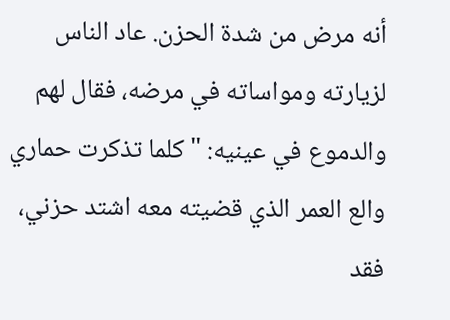أنه مرض من شدة الحزن. عاد الناس لزيارته ومواساته في مرضه، فقال لهم والدموع في عينيه: "كلما تذكرت حماري والع العمر الذي قضيته معه اشتد حزني، فقد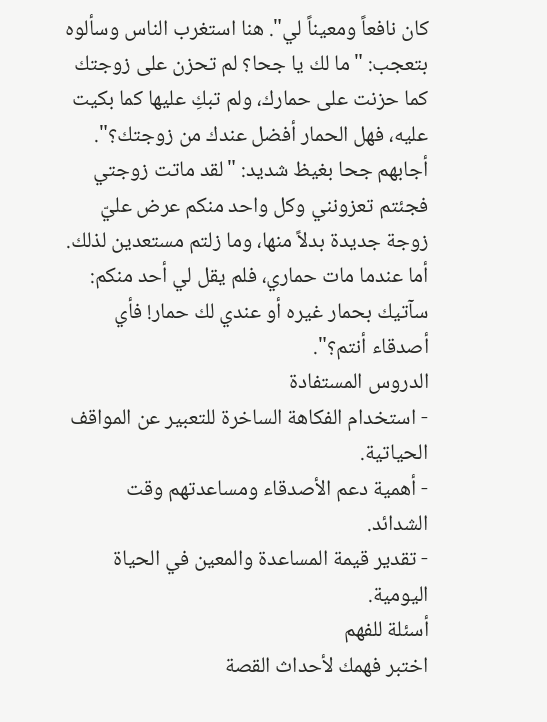كان نافعاً ومعيناً لي". هنا استغرب الناس وسألوه بتعجب: "ما لك يا جحا؟ لم تحزن على زوجتك كما حزنت على حمارك، ولم تبكِ عليها كما بكيت عليه، فهل الحمار أفضل عندك من زوجتك؟". أجابهم جحا بغيظ شديد: "لقد ماتت زوجتي فجئتم تعزونني وكل واحد منكم عرض عليّ زوجة جديدة بدلاً منها، وما زلتم مستعدين لذلك. أما عندما مات حماري، فلم يقل لي أحد منكم: سآتيك بحمار غيره أو عندي لك حمار! فأي أصدقاء أنتم؟".
الدروس المستفادة
- استخدام الفكاهة الساخرة للتعبير عن المواقف الحياتية.
- أهمية دعم الأصدقاء ومساعدتهم وقت الشدائد.
- تقدير قيمة المساعدة والمعين في الحياة اليومية.
أسئلة للفهم
اختبر فهمك لأحداث القصة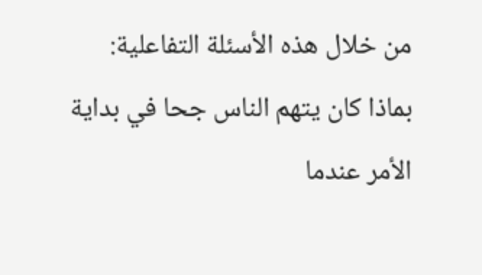من خلال هذه الأسئلة التفاعلية:
بماذا كان يتهم الناس جحا في بداية الأمر عندما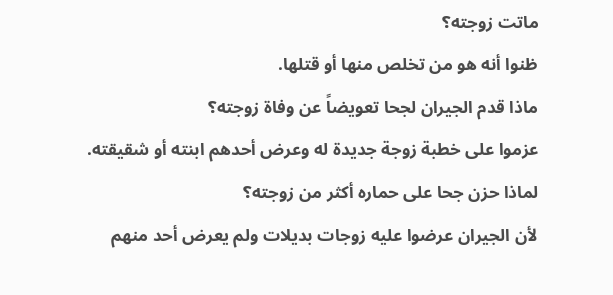ماتت زوجته؟
ظنوا أنه هو من تخلص منها أو قتلها.
ماذا قدم الجيران لجحا تعويضاً عن وفاة زوجته؟
عزموا على خطبة زوجة جديدة له وعرض أحدهم ابنته أو شقيقته.
لماذا حزن جحا على حماره أكثر من زوجته؟
لأن الجيران عرضوا عليه زوجات بديلات ولم يعرض أحد منهم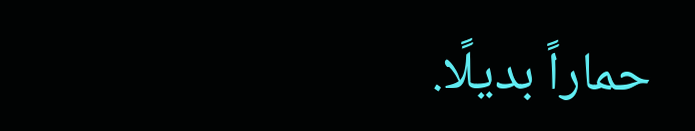حماراً بديلًا.